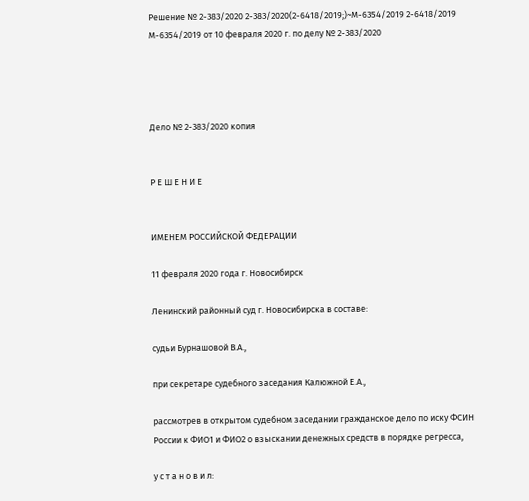Решение № 2-383/2020 2-383/2020(2-6418/2019;)~М-6354/2019 2-6418/2019 М-6354/2019 от 10 февраля 2020 г. по делу № 2-383/2020




Дело № 2-383/2020 копия


Р Е Ш Е Н И Е


ИМЕНЕМ РОССИЙСКОЙ ФЕДЕРАЦИИ

11 февраля 2020 года г. Новосибирск

Ленинский районный суд г. Новосибирска в составе:

судьи Бурнашовой В.А.,

при секретаре судебного заседания Калюжной Е.А.,

рассмотрев в открытом судебном заседании гражданское дело по иску ФСИН России к ФИО1 и ФИО2 о взыскании денежных средств в порядке регресса,

у с т а н о в и л: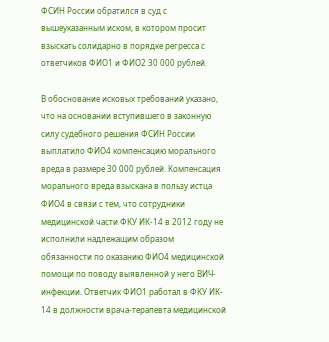ФСИН России обратился в суд с вышеуказанным иском, в котором просит взыскать солидарно в порядке регресса с ответчиков ФИО1 и ФИО2 30 000 рублей.

В обоснование исковых требований указано, что на основании вступившего в законную силу судебного решения ФСИН России выплатило ФИО4 компенсацию морального вреда в размере 30 000 рублей. Компенсация морального вреда взыскана в пользу истца ФИО4 в связи с тем, что сотрудники медицинской части ФКУ ИК-14 в 2012 году не исполнили надлежащим образом обязанности по оказанию ФИО4 медицинской помощи по поводу выявленной у него ВИЧ-инфекции. Ответчик ФИО1 работал в ФКУ ИК- 14 в должности врача-терапевта медицинской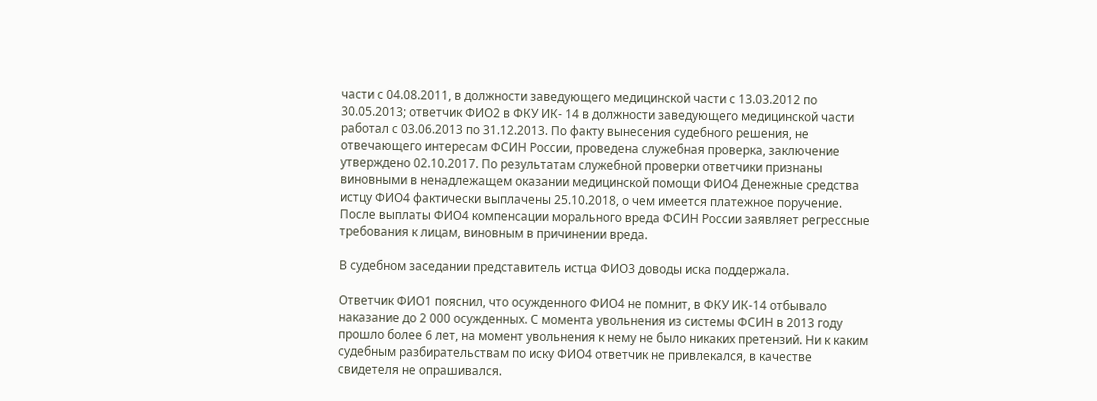части с 04.08.2011, в должности заведующего медицинской части с 13.03.2012 по 30.05.2013; ответчик ФИО2 в ФКУ ИК- 14 в должности заведующего медицинской части работал с 03.06.2013 по 31.12.2013. По факту вынесения судебного решения, не отвечающего интересам ФСИН России, проведена служебная проверка, заключение утверждено 02.10.2017. По результатам служебной проверки ответчики признаны виновными в ненадлежащем оказании медицинской помощи ФИО4 Денежные средства истцу ФИО4 фактически выплачены 25.10.2018, о чем имеется платежное поручение. После выплаты ФИО4 компенсации морального вреда ФСИН России заявляет регрессные требования к лицам, виновным в причинении вреда.

В судебном заседании представитель истца ФИО3 доводы иска поддержала.

Ответчик ФИО1 пояснил, что осужденного ФИО4 не помнит, в ФКУ ИК-14 отбывало наказание до 2 000 осужденных. С момента увольнения из системы ФСИН в 2013 году прошло более 6 лет, на момент увольнения к нему не было никаких претензий. Ни к каким судебным разбирательствам по иску ФИО4 ответчик не привлекался, в качестве свидетеля не опрашивался.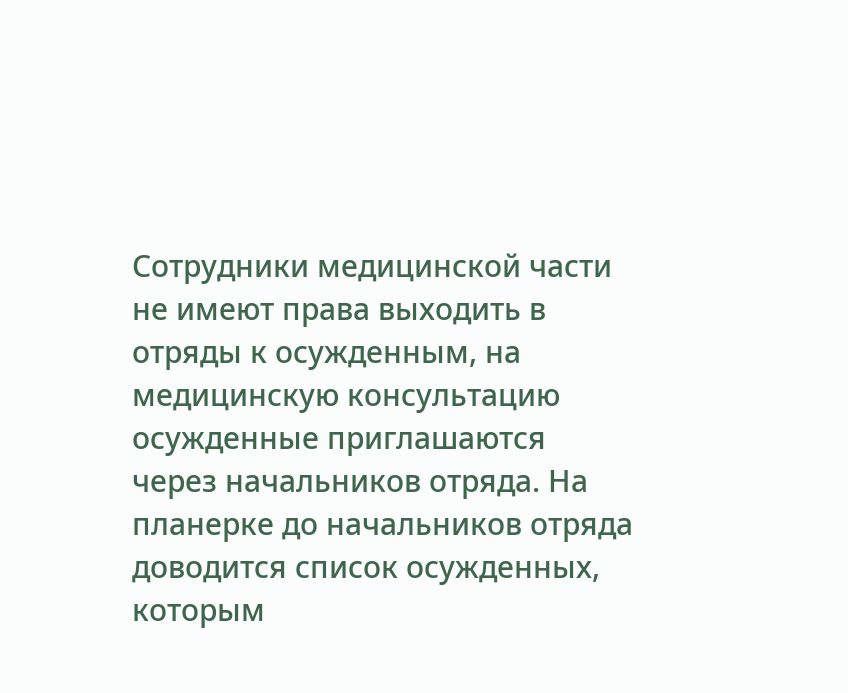Сотрудники медицинской части не имеют права выходить в отряды к осужденным, на медицинскую консультацию осужденные приглашаются через начальников отряда. На планерке до начальников отряда доводится список осужденных, которым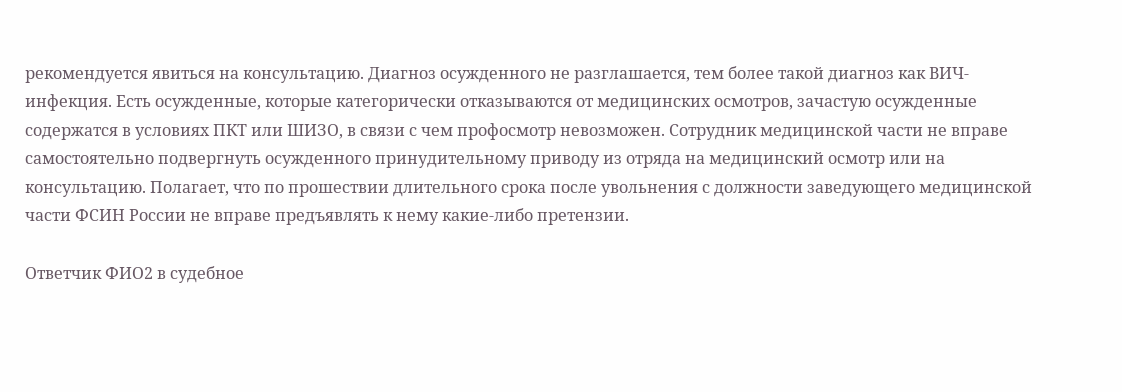рекомендуется явиться на консультацию. Диагноз осужденного не разглашается, тем более такой диагноз как ВИЧ-инфекция. Есть осужденные, которые категорически отказываются от медицинских осмотров, зачастую осужденные содержатся в условиях ПКТ или ШИЗО, в связи с чем профосмотр невозможен. Сотрудник медицинской части не вправе самостоятельно подвергнуть осужденного принудительному приводу из отряда на медицинский осмотр или на консультацию. Полагает, что по прошествии длительного срока после увольнения с должности заведующего медицинской части ФСИН России не вправе предъявлять к нему какие-либо претензии.

Ответчик ФИО2 в судебное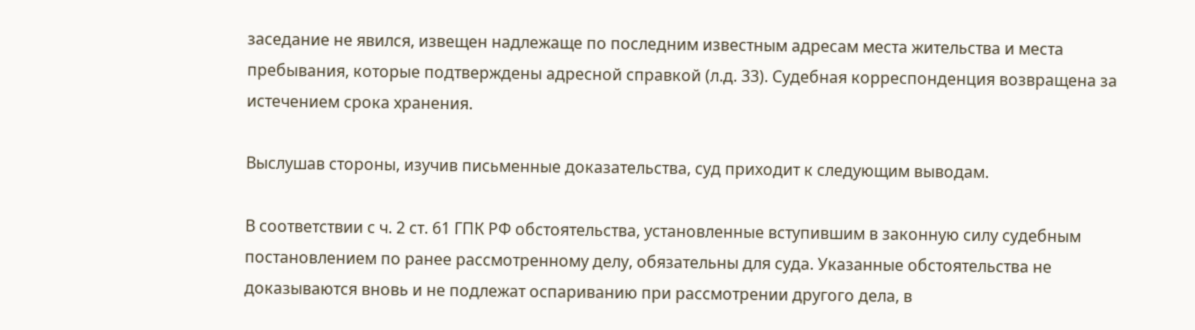заседание не явился, извещен надлежаще по последним известным адресам места жительства и места пребывания, которые подтверждены адресной справкой (л.д. 33). Судебная корреспонденция возвращена за истечением срока хранения.

Выслушав стороны, изучив письменные доказательства, суд приходит к следующим выводам.

В соответствии с ч. 2 ст. 61 ГПК РФ обстоятельства, установленные вступившим в законную силу судебным постановлением по ранее рассмотренному делу, обязательны для суда. Указанные обстоятельства не доказываются вновь и не подлежат оспариванию при рассмотрении другого дела, в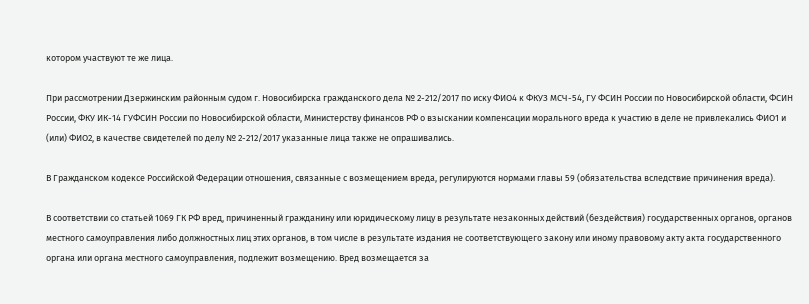котором участвуют те же лица.

При рассмотрении Дзержинским районным судом г. Новосибирска гражданского дела № 2-212/2017 по иску ФИО4 к ФКУЗ МСЧ-54, ГУ ФСИН России по Новосибирской области, ФСИН России, ФКУ ИК-14 ГУФСИН России по Новосибирской области, Министерству финансов РФ о взыскании компенсации морального вреда к участию в деле не привлекались ФИО1 и (или) ФИО2, в качестве свидетелей по делу № 2-212/2017 указанные лица также не опрашивались.

В Гражданском кодексе Российской Федерации отношения, связанные с возмещением вреда, регулируются нормами главы 59 (обязательства вследствие причинения вреда).

В соответствии со статьей 1069 ГК РФ вред, причиненный гражданину или юридическому лицу в результате незаконных действий (бездействия) государственных органов, органов местного самоуправления либо должностных лиц этих органов, в том числе в результате издания не соответствующего закону или иному правовому акту акта государственного органа или органа местного самоуправления, подлежит возмещению. Вред возмещается за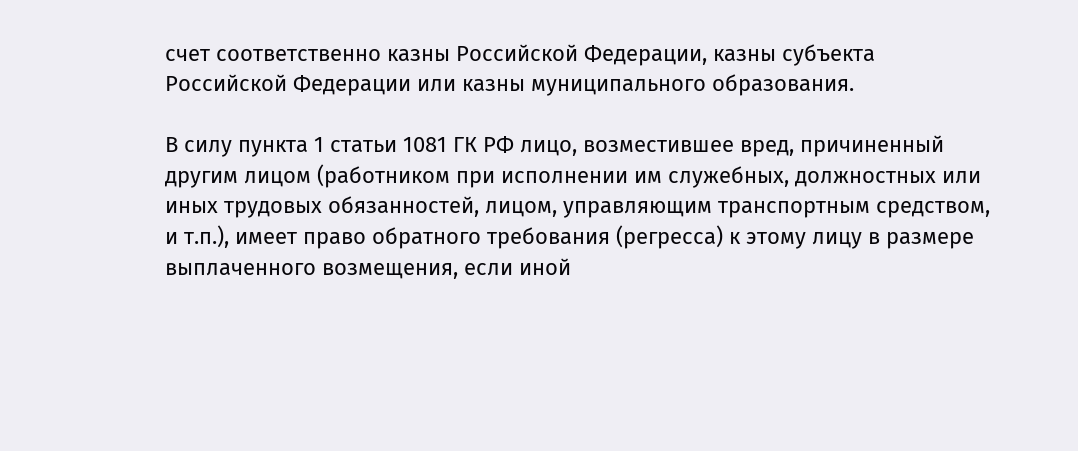счет соответственно казны Российской Федерации, казны субъекта Российской Федерации или казны муниципального образования.

В силу пункта 1 статьи 1081 ГК РФ лицо, возместившее вред, причиненный другим лицом (работником при исполнении им служебных, должностных или иных трудовых обязанностей, лицом, управляющим транспортным средством, и т.п.), имеет право обратного требования (регресса) к этому лицу в размере выплаченного возмещения, если иной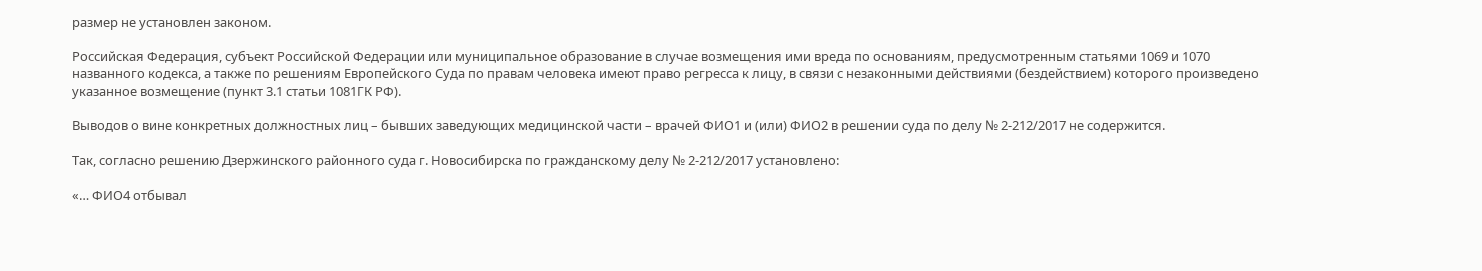размер не установлен законом.

Российская Федерация, субъект Российской Федерации или муниципальное образование в случае возмещения ими вреда по основаниям, предусмотренным статьями 1069 и 1070 названного кодекса, а также по решениям Европейского Суда по правам человека имеют право регресса к лицу, в связи с незаконными действиями (бездействием) которого произведено указанное возмещение (пункт 3.1 статьи 1081ГК РФ).

Выводов о вине конкретных должностных лиц – бывших заведующих медицинской части – врачей ФИО1 и (или) ФИО2 в решении суда по делу № 2-212/2017 не содержится.

Так, согласно решению Дзержинского районного суда г. Новосибирска по гражданскому делу № 2-212/2017 установлено:

«… ФИО4 отбывал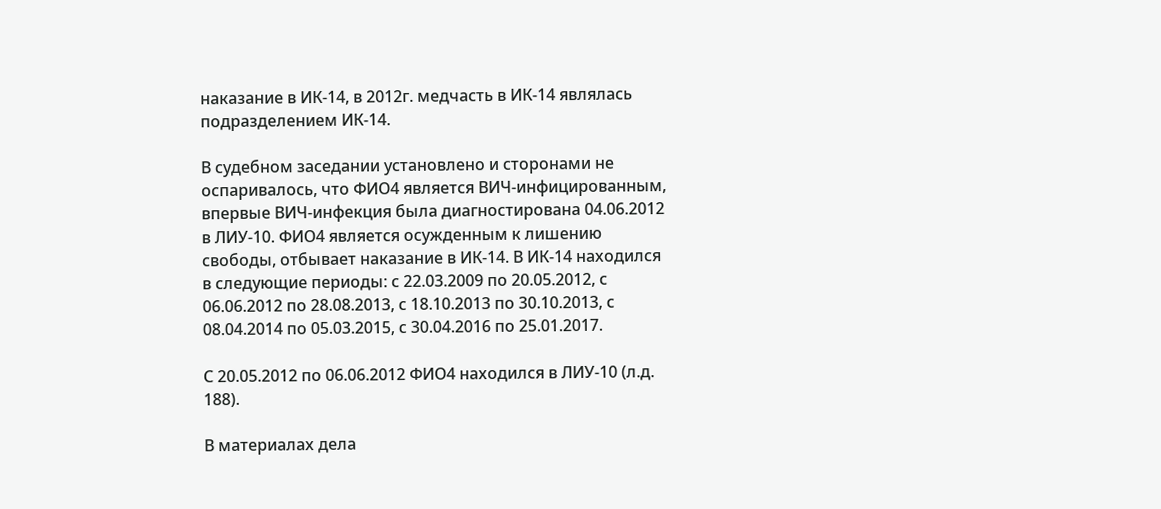наказание в ИК-14, в 2012г. медчасть в ИК-14 являлась подразделением ИК-14.

В судебном заседании установлено и сторонами не оспаривалось, что ФИО4 является ВИЧ-инфицированным, впервые ВИЧ-инфекция была диагностирована 04.06.2012 в ЛИУ-10. ФИО4 является осужденным к лишению свободы, отбывает наказание в ИК-14. В ИК-14 находился в следующие периоды: с 22.03.2009 по 20.05.2012, с 06.06.2012 по 28.08.2013, с 18.10.2013 по 30.10.2013, с 08.04.2014 по 05.03.2015, с 30.04.2016 по 25.01.2017.

С 20.05.2012 по 06.06.2012 ФИО4 находился в ЛИУ-10 (л.д. 188).

В материалах дела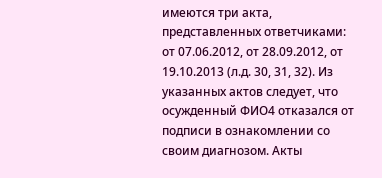имеются три акта, представленных ответчиками: от 07.06.2012, от 28.09.2012, от 19.10.2013 (л.д. 30, 31, 32). Из указанных актов следует, что осужденный ФИО4 отказался от подписи в ознакомлении со своим диагнозом. Акты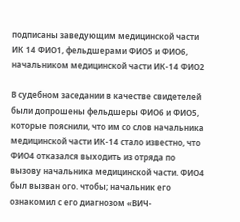подписаны заведующим медицинской части ИК 14 ФИО1, фельдшерами ФИО5 и ФИО6, начальником медицинской части ИК-14 ФИО2

В судебном заседании в качестве свидетелей были допрошены фельдшеры ФИО6 и ФИО5, которые пояснили, что им со слов начальника медицинской части ИК-14 стало известно, что ФИО4 отказался выходить из отряда по вызову начальника медицинской части. ФИО4 был вызван ого. чтобы; начальник его ознакомил с его диагнозом «ВИЧ-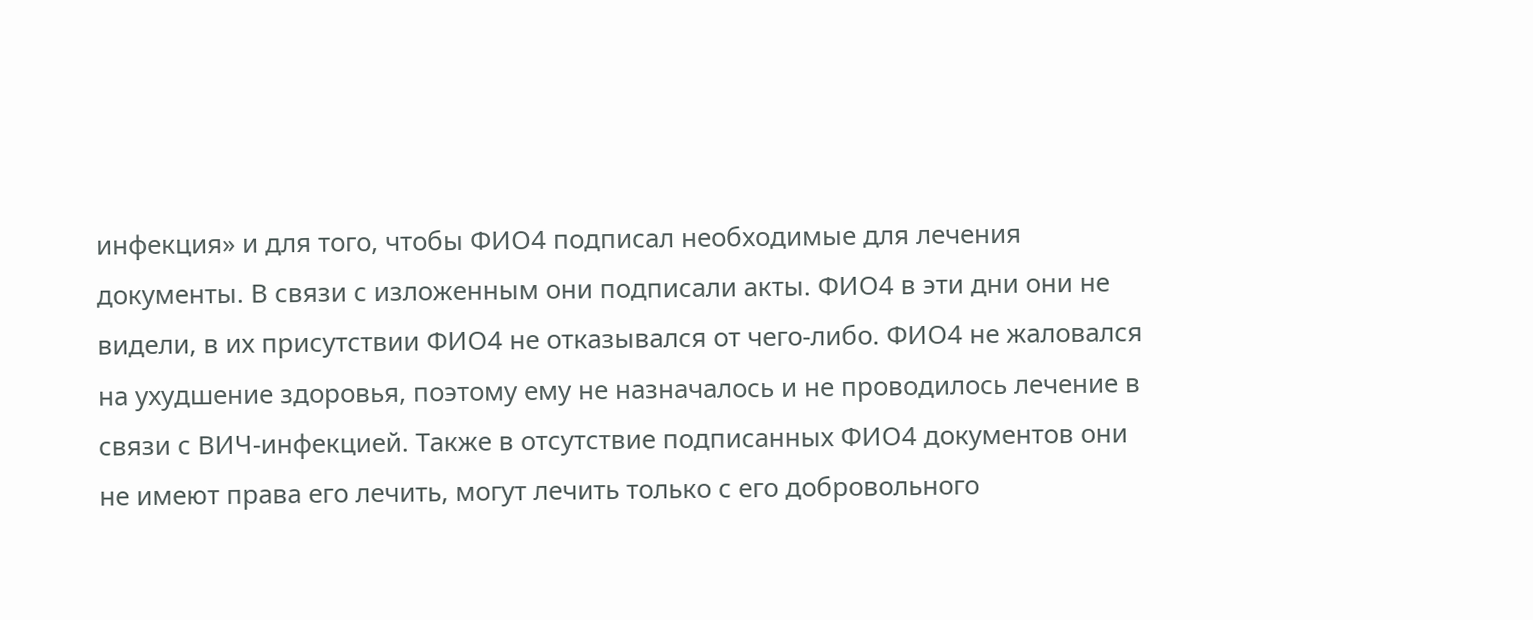инфекция» и для того, чтобы ФИО4 подписал необходимые для лечения документы. В связи с изложенным они подписали акты. ФИО4 в эти дни они не видели, в их присутствии ФИО4 не отказывался от чего-либо. ФИО4 не жаловался на ухудшение здоровья, поэтому ему не назначалось и не проводилось лечение в связи с ВИЧ-инфекцией. Также в отсутствие подписанных ФИО4 документов они не имеют права его лечить, могут лечить только с его добровольного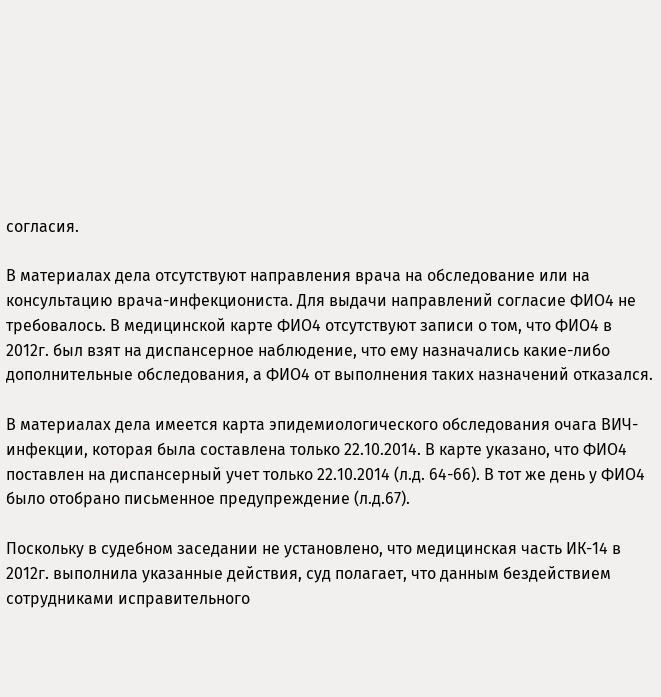согласия.

В материалах дела отсутствуют направления врача на обследование или на консультацию врача-инфекциониста. Для выдачи направлений согласие ФИО4 не требовалось. В медицинской карте ФИО4 отсутствуют записи о том, что ФИО4 в 2012г. был взят на диспансерное наблюдение, что ему назначались какие-либо дополнительные обследования, а ФИО4 от выполнения таких назначений отказался.

В материалах дела имеется карта эпидемиологического обследования очага ВИЧ-инфекции, которая была составлена только 22.10.2014. В карте указано, что ФИО4 поставлен на диспансерный учет только 22.10.2014 (л.д. 64-66). В тот же день у ФИО4 было отобрано письменное предупреждение (л.д.67).

Поскольку в судебном заседании не установлено, что медицинская часть ИК-14 в 2012г. выполнила указанные действия, суд полагает, что данным бездействием сотрудниками исправительного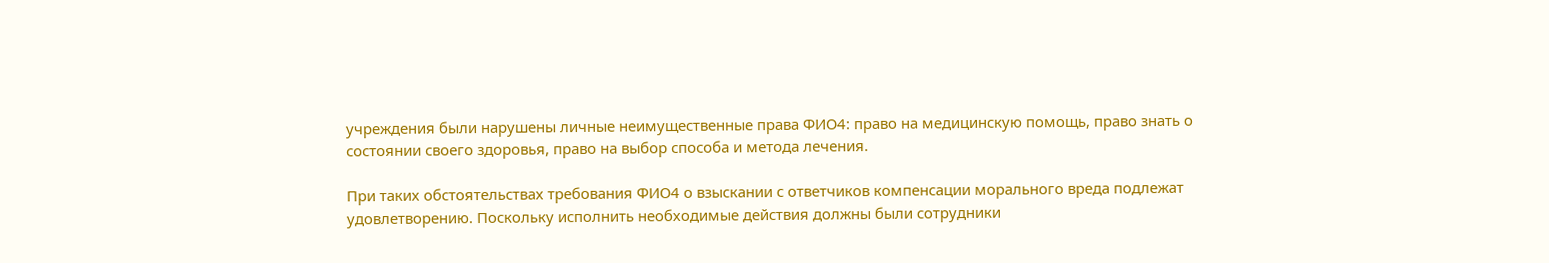учреждения были нарушены личные неимущественные права ФИО4: право на медицинскую помощь, право знать о состоянии своего здоровья, право на выбор способа и метода лечения.

При таких обстоятельствах требования ФИО4 о взыскании с ответчиков компенсации морального вреда подлежат удовлетворению. Поскольку исполнить необходимые действия должны были сотрудники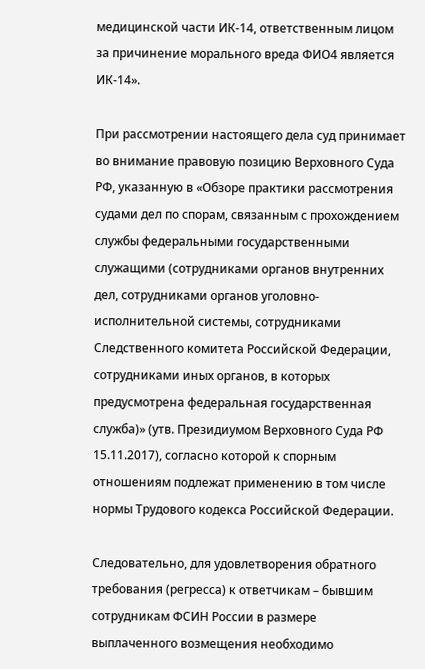медицинской части ИК-14, ответственным лицом за причинение морального вреда ФИО4 является ИК-14».

При рассмотрении настоящего дела суд принимает во внимание правовую позицию Верховного Суда РФ, указанную в «Обзоре практики рассмотрения судами дел по спорам, связанным с прохождением службы федеральными государственными служащими (сотрудниками органов внутренних дел, сотрудниками органов уголовно-исполнительной системы, сотрудниками Следственного комитета Российской Федерации, сотрудниками иных органов, в которых предусмотрена федеральная государственная служба)» (утв. Президиумом Верховного Суда РФ 15.11.2017), согласно которой к спорным отношениям подлежат применению в том числе нормы Трудового кодекса Российской Федерации.

Следовательно, для удовлетворения обратного требования (регресса) к ответчикам – бывшим сотрудникам ФСИН России в размере выплаченного возмещения необходимо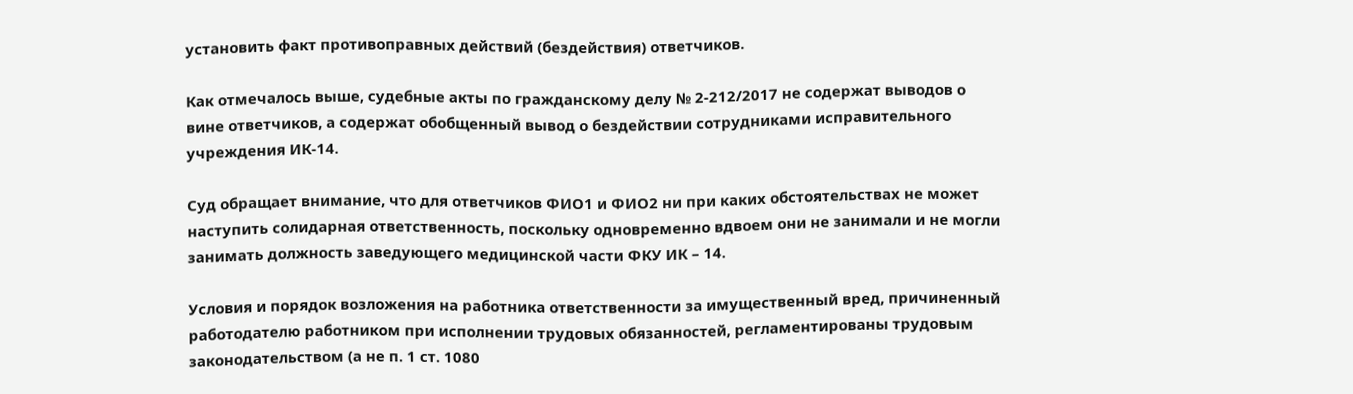установить факт противоправных действий (бездействия) ответчиков.

Как отмечалось выше, судебные акты по гражданскому делу № 2-212/2017 не содержат выводов о вине ответчиков, а содержат обобщенный вывод о бездействии сотрудниками исправительного учреждения ИК-14.

Суд обращает внимание, что для ответчиков ФИО1 и ФИО2 ни при каких обстоятельствах не может наступить солидарная ответственность, поскольку одновременно вдвоем они не занимали и не могли занимать должность заведующего медицинской части ФКУ ИК – 14.

Условия и порядок возложения на работника ответственности за имущественный вред, причиненный работодателю работником при исполнении трудовых обязанностей, регламентированы трудовым законодательством (а не п. 1 ст. 1080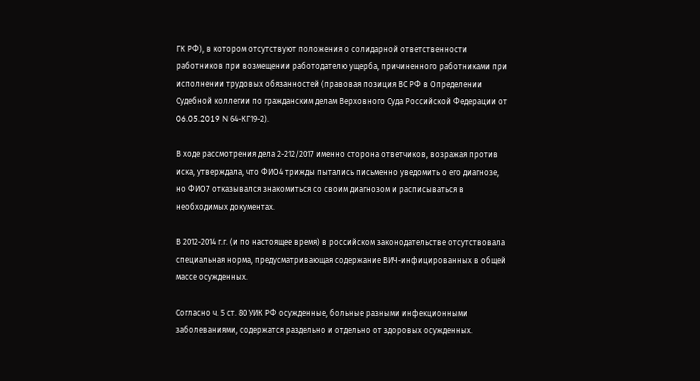ГК РФ), в котором отсутствуют положения о солидарной ответственности работников при возмещении работодателю ущерба, причиненного работниками при исполнении трудовых обязанностей (правовая позиция ВС РФ в Определении Судебной коллегии по гражданским делам Верховного Суда Российской Федерации от 06.05.2019 N 64-КГ19-2).

В ходе рассмотрения дела 2-212/2017 именно сторона ответчиков, возражая против иска, утверждала, что ФИО4 трижды пытались письменно уведомить о его диагнозе, но ФИО7 отказывался знакомиться со своим диагнозом и расписываться в необходимых документах.

В 2012-2014 г.г. (и по настоящее время) в российском законодательстве отсутствовала специальная норма, предусматривающая содержание ВИЧ-инфицированных в общей массе осужденных.

Согласно ч. 5 ст. 80 УИК РФ осужденные, больные разными инфекционными заболеваниями, содержатся раздельно и отдельно от здоровых осужденных.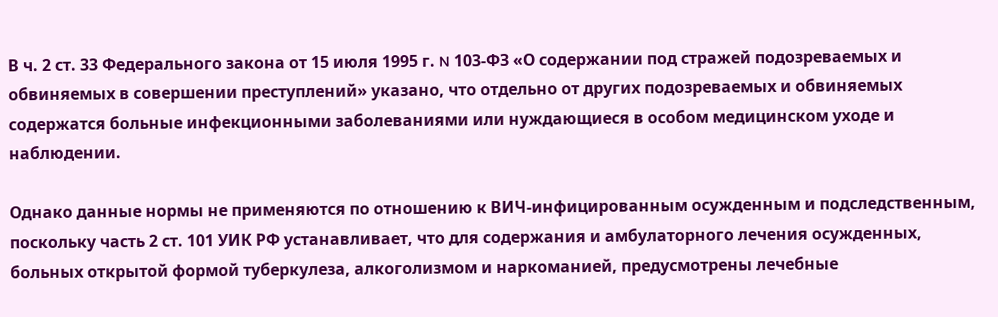В ч. 2 ст. 33 Федерального закона от 15 июля 1995 г. N 103-ФЗ «О содержании под стражей подозреваемых и обвиняемых в совершении преступлений» указано, что отдельно от других подозреваемых и обвиняемых содержатся больные инфекционными заболеваниями или нуждающиеся в особом медицинском уходе и наблюдении.

Однако данные нормы не применяются по отношению к ВИЧ-инфицированным осужденным и подследственным, поскольку часть 2 ст. 101 УИК РФ устанавливает, что для содержания и амбулаторного лечения осужденных, больных открытой формой туберкулеза, алкоголизмом и наркоманией, предусмотрены лечебные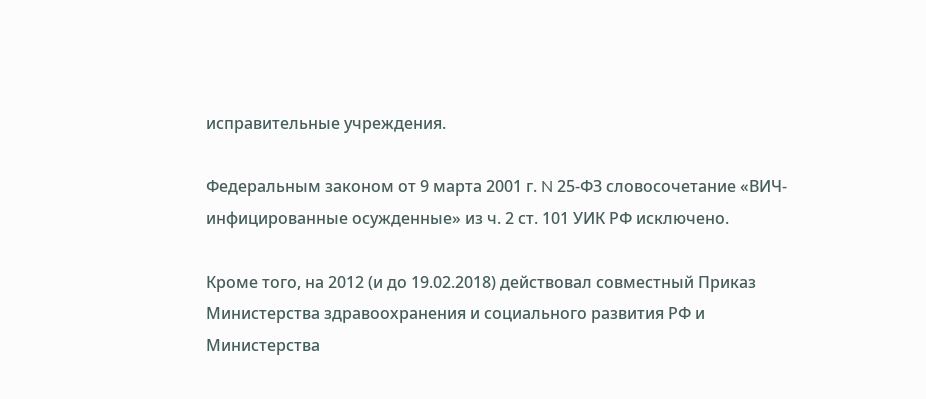исправительные учреждения.

Федеральным законом от 9 марта 2001 г. N 25-ФЗ словосочетание «ВИЧ-инфицированные осужденные» из ч. 2 ст. 101 УИК РФ исключено.

Кроме того, на 2012 (и до 19.02.2018) действовал совместный Приказ Министерства здравоохранения и социального развития РФ и Министерства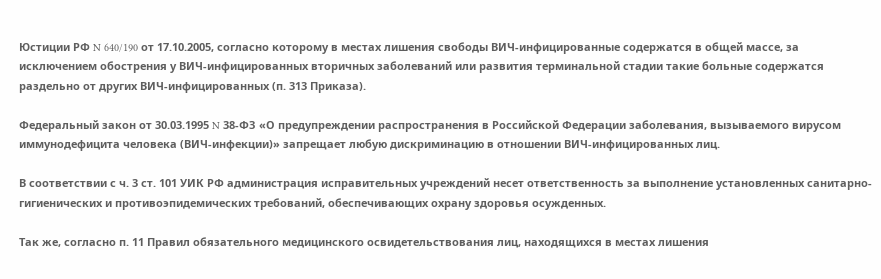Юстиции РФ N 640/190 от 17.10.2005, согласно которому в местах лишения свободы ВИЧ-инфицированные содержатся в общей массе, за исключением обострения у ВИЧ-инфицированных вторичных заболеваний или развития терминальной стадии такие больные содержатся раздельно от других ВИЧ-инфицированных (п. 313 Приказа).

Федеральный закон от 30.03.1995 N 38-ФЗ «О предупреждении распространения в Российской Федерации заболевания, вызываемого вирусом иммунодефицита человека (ВИЧ-инфекции)» запрещает любую дискриминацию в отношении ВИЧ-инфицированных лиц.

В соответствии с ч. 3 ст. 101 УИК РФ администрация исправительных учреждений несет ответственность за выполнение установленных санитарно-гигиенических и противоэпидемических требований, обеспечивающих охрану здоровья осужденных.

Так же, согласно п. 11 Правил обязательного медицинского освидетельствования лиц, находящихся в местах лишения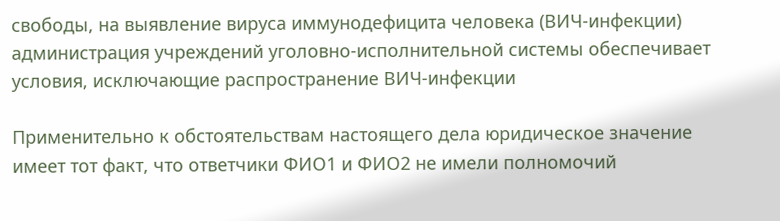свободы, на выявление вируса иммунодефицита человека (ВИЧ-инфекции) администрация учреждений уголовно-исполнительной системы обеспечивает условия, исключающие распространение ВИЧ-инфекции

Применительно к обстоятельствам настоящего дела юридическое значение имеет тот факт, что ответчики ФИО1 и ФИО2 не имели полномочий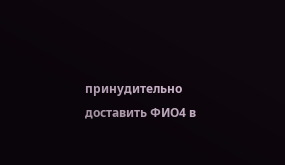принудительно доставить ФИО4 в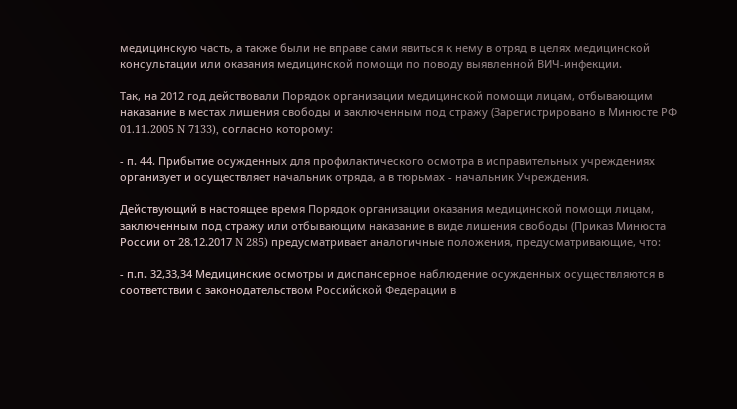медицинскую часть, а также были не вправе сами явиться к нему в отряд в целях медицинской консультации или оказания медицинской помощи по поводу выявленной ВИЧ-инфекции.

Так, на 2012 год действовали Порядок организации медицинской помощи лицам, отбывающим наказание в местах лишения свободы и заключенным под стражу (Зарегистрировано в Минюсте РФ 01.11.2005 N 7133), согласно которому:

- п. 44. Прибытие осужденных для профилактического осмотра в исправительных учреждениях организует и осуществляет начальник отряда, а в тюрьмах - начальник Учреждения.

Действующий в настоящее время Порядок организации оказания медицинской помощи лицам, заключенным под стражу или отбывающим наказание в виде лишения свободы (Приказ Минюста России от 28.12.2017 N 285) предусматривает аналогичные положения, предусматривающие, что:

- п.п. 32,33,34 Медицинские осмотры и диспансерное наблюдение осужденных осуществляются в соответствии с законодательством Российской Федерации в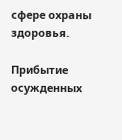сфере охраны здоровья.

Прибытие осужденных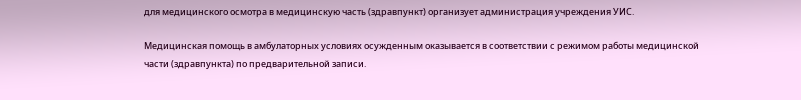для медицинского осмотра в медицинскую часть (здравпункт) организует администрация учреждения УИС.

Медицинская помощь в амбулаторных условиях осужденным оказывается в соответствии с режимом работы медицинской части (здравпункта) по предварительной записи.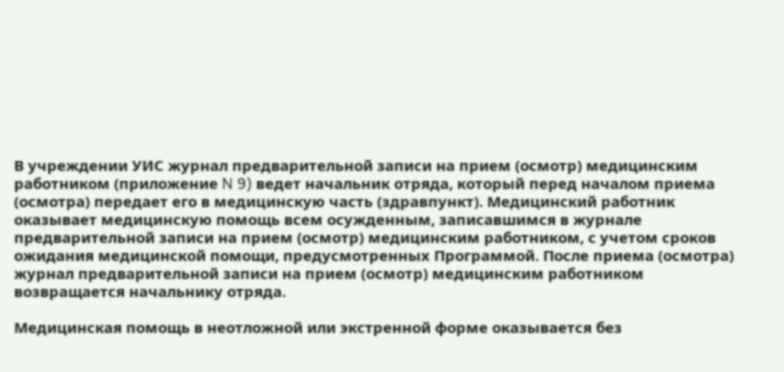В учреждении УИС журнал предварительной записи на прием (осмотр) медицинским работником (приложение N 9) ведет начальник отряда, который перед началом приема (осмотра) передает его в медицинскую часть (здравпункт). Медицинский работник оказывает медицинскую помощь всем осужденным, записавшимся в журнале предварительной записи на прием (осмотр) медицинским работником, с учетом сроков ожидания медицинской помощи, предусмотренных Программой. После приема (осмотра) журнал предварительной записи на прием (осмотр) медицинским работником возвращается начальнику отряда.

Медицинская помощь в неотложной или экстренной форме оказывается без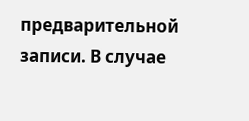предварительной записи. В случае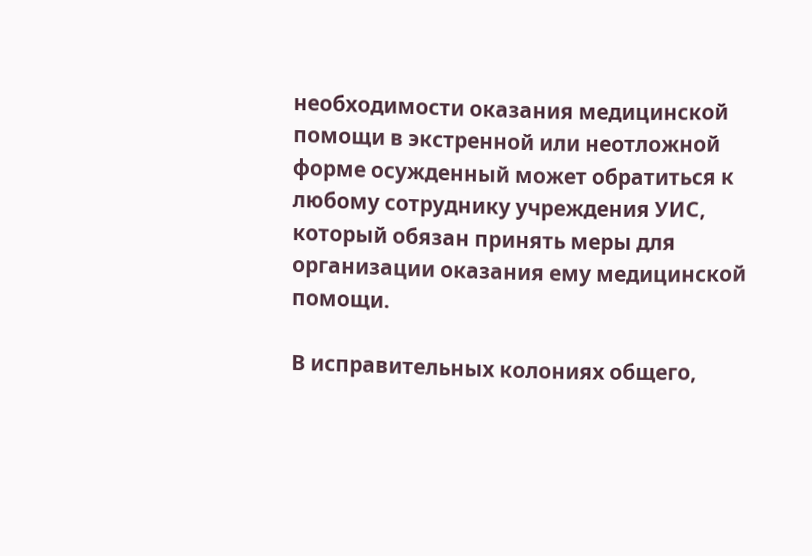необходимости оказания медицинской помощи в экстренной или неотложной форме осужденный может обратиться к любому сотруднику учреждения УИС, который обязан принять меры для организации оказания ему медицинской помощи.

В исправительных колониях общего,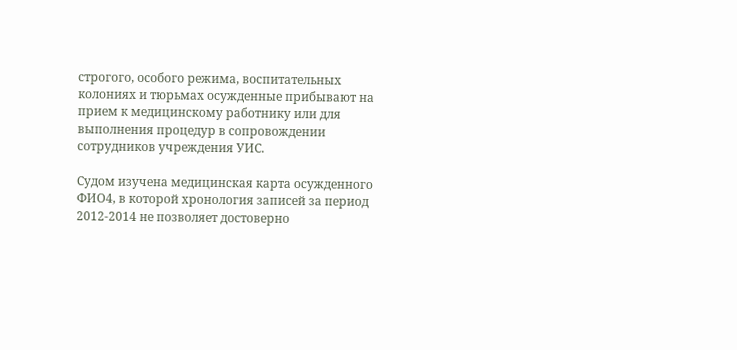строгого, особого режима, воспитательных колониях и тюрьмах осужденные прибывают на прием к медицинскому работнику или для выполнения процедур в сопровождении сотрудников учреждения УИС.

Судом изучена медицинская карта осужденного ФИО4, в которой хронология записей за период 2012-2014 не позволяет достоверно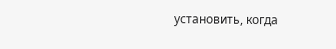установить, когда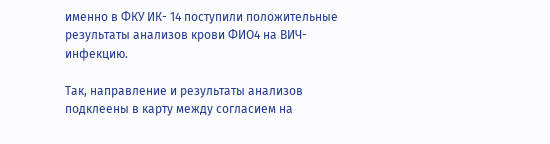именно в ФКУ ИК- 14 поступили положительные результаты анализов крови ФИО4 на ВИЧ-инфекцию.

Так, направление и результаты анализов подклеены в карту между согласием на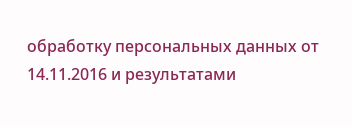обработку персональных данных от 14.11.2016 и результатами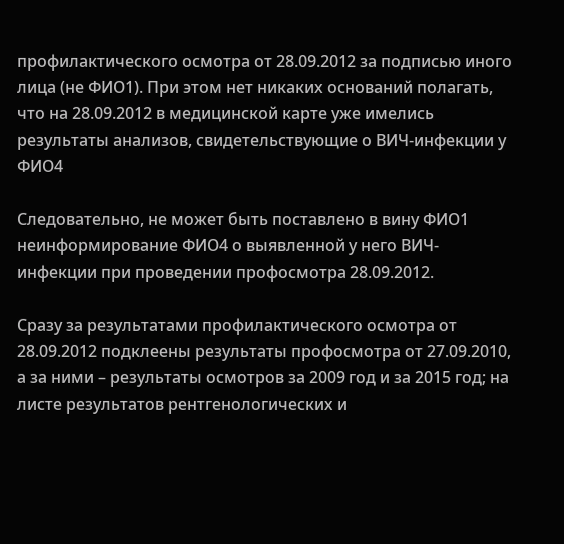профилактического осмотра от 28.09.2012 за подписью иного лица (не ФИО1). При этом нет никаких оснований полагать, что на 28.09.2012 в медицинской карте уже имелись результаты анализов, свидетельствующие о ВИЧ-инфекции у ФИО4

Следовательно, не может быть поставлено в вину ФИО1 неинформирование ФИО4 о выявленной у него ВИЧ-инфекции при проведении профосмотра 28.09.2012.

Сразу за результатами профилактического осмотра от 28.09.2012 подклеены результаты профосмотра от 27.09.2010, а за ними – результаты осмотров за 2009 год и за 2015 год; на листе результатов рентгенологических и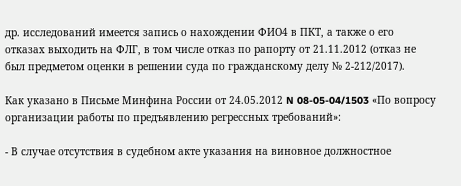др. исследований имеется запись о нахождении ФИО4 в ПКТ, а также о его отказах выходить на ФЛГ, в том числе отказ по рапорту от 21.11.2012 (отказ не был предметом оценки в решении суда по гражданскому делу № 2-212/2017).

Как указано в Письме Минфина России от 24.05.2012 N 08-05-04/1503 «По вопросу организации работы по предъявлению регрессных требований»:

- В случае отсутствия в судебном акте указания на виновное должностное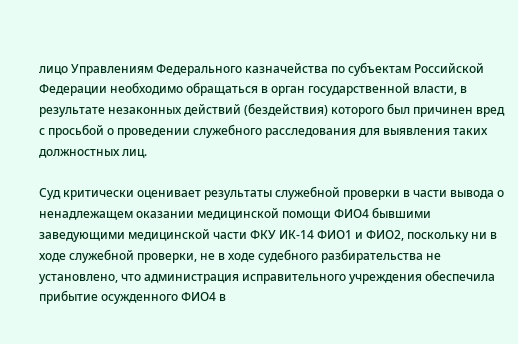лицо Управлениям Федерального казначейства по субъектам Российской Федерации необходимо обращаться в орган государственной власти, в результате незаконных действий (бездействия) которого был причинен вред с просьбой о проведении служебного расследования для выявления таких должностных лиц.

Суд критически оценивает результаты служебной проверки в части вывода о ненадлежащем оказании медицинской помощи ФИО4 бывшими заведующими медицинской части ФКУ ИК-14 ФИО1 и ФИО2, поскольку ни в ходе служебной проверки, не в ходе судебного разбирательства не установлено, что администрация исправительного учреждения обеспечила прибытие осужденного ФИО4 в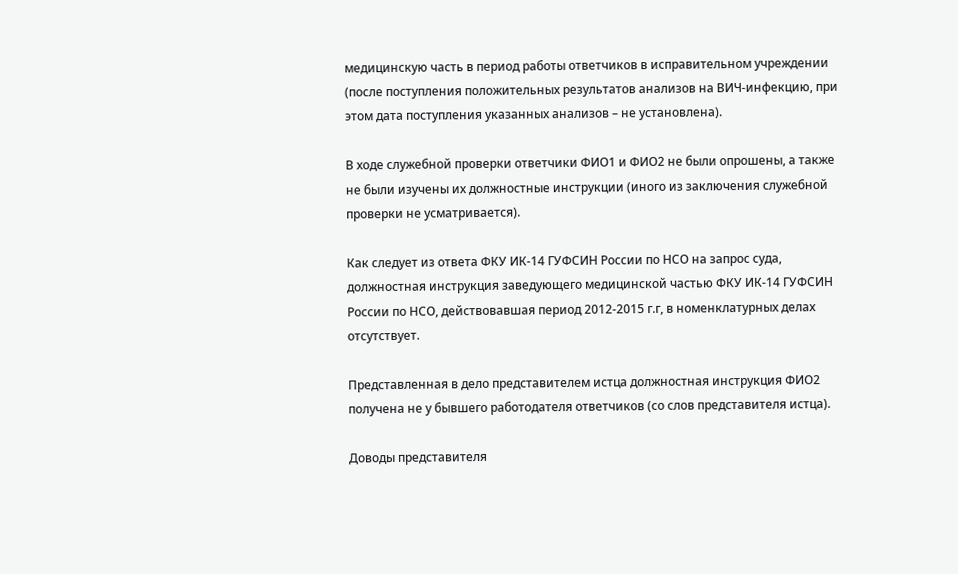медицинскую часть в период работы ответчиков в исправительном учреждении (после поступления положительных результатов анализов на ВИЧ-инфекцию, при этом дата поступления указанных анализов – не установлена).

В ходе служебной проверки ответчики ФИО1 и ФИО2 не были опрошены, а также не были изучены их должностные инструкции (иного из заключения служебной проверки не усматривается).

Как следует из ответа ФКУ ИК-14 ГУФСИН России по НСО на запрос суда, должностная инструкция заведующего медицинской частью ФКУ ИК-14 ГУФСИН России по НСО, действовавшая период 2012-2015 г.г, в номенклатурных делах отсутствует.

Представленная в дело представителем истца должностная инструкция ФИО2 получена не у бывшего работодателя ответчиков (со слов представителя истца).

Доводы представителя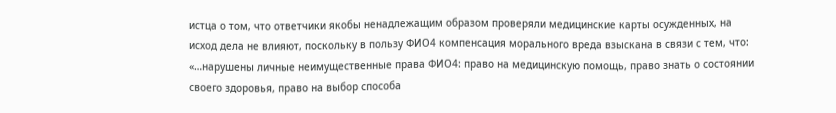истца о том, что ответчики якобы ненадлежащим образом проверяли медицинские карты осужденных, на исход дела не влияют, поскольку в пользу ФИО4 компенсация морального вреда взыскана в связи с тем, что: «…нарушены личные неимущественные права ФИО4: право на медицинскую помощь, право знать о состоянии своего здоровья, право на выбор способа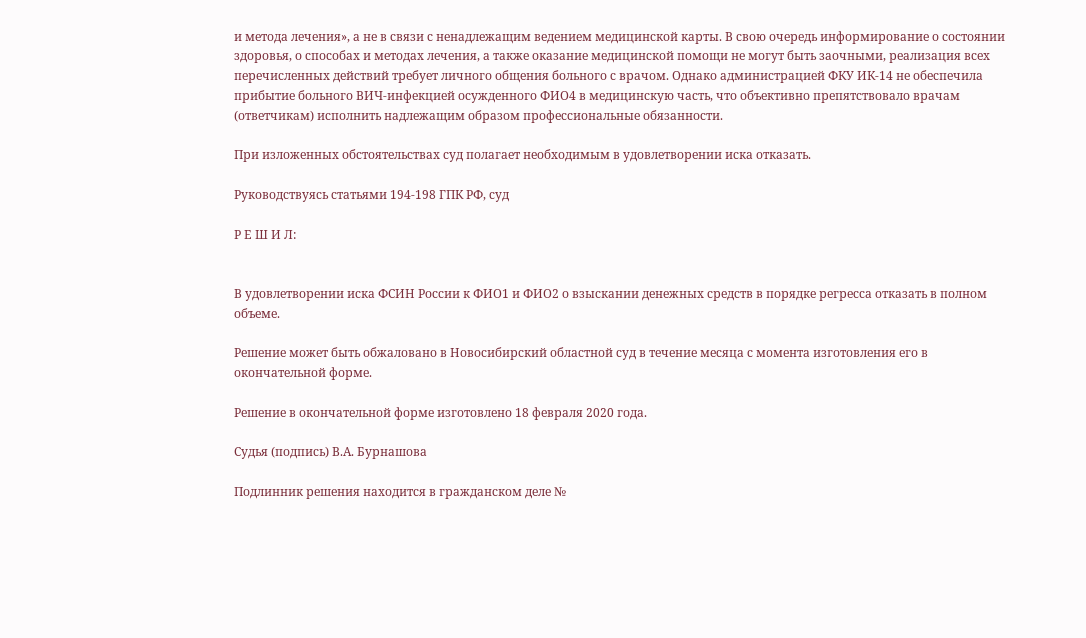и метода лечения», а не в связи с ненадлежащим ведением медицинской карты. В свою очередь информирование о состоянии здоровья, о способах и методах лечения, а также оказание медицинской помощи не могут быть заочными, реализация всех перечисленных действий требует личного общения больного с врачом. Однако администрацией ФКУ ИК-14 не обеспечила прибытие больного ВИЧ-инфекцией осужденного ФИО4 в медицинскую часть, что объективно препятствовало врачам (ответчикам) исполнить надлежащим образом профессиональные обязанности.

При изложенных обстоятельствах суд полагает необходимым в удовлетворении иска отказать.

Руководствуясь статьями 194-198 ГПК РФ, суд

Р Е Ш И Л:


В удовлетворении иска ФСИН России к ФИО1 и ФИО2 о взыскании денежных средств в порядке регресса отказать в полном объеме.

Решение может быть обжаловано в Новосибирский областной суд в течение месяца с момента изготовления его в окончательной форме.

Решение в окончательной форме изготовлено 18 февраля 2020 года.

Судья (подпись) В.А. Бурнашова

Подлинник решения находится в гражданском деле №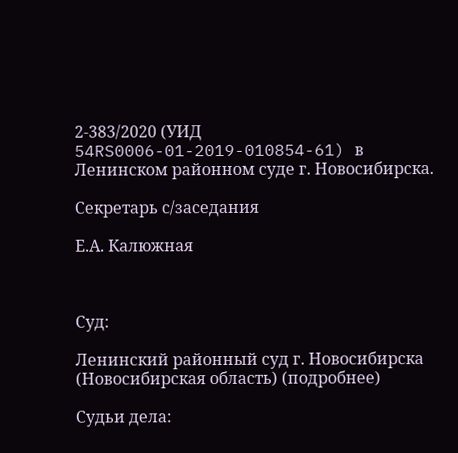2-383/2020 (УИД 54RS0006-01-2019-010854-61) в Ленинском районном суде г. Новосибирска.

Секретарь с/заседания

Е.А. Калюжная



Суд:

Ленинский районный суд г. Новосибирска (Новосибирская область) (подробнее)

Судьи дела: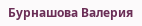Бурнашова Валерия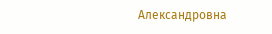Александровна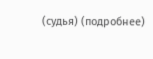(судья) (подробнее)